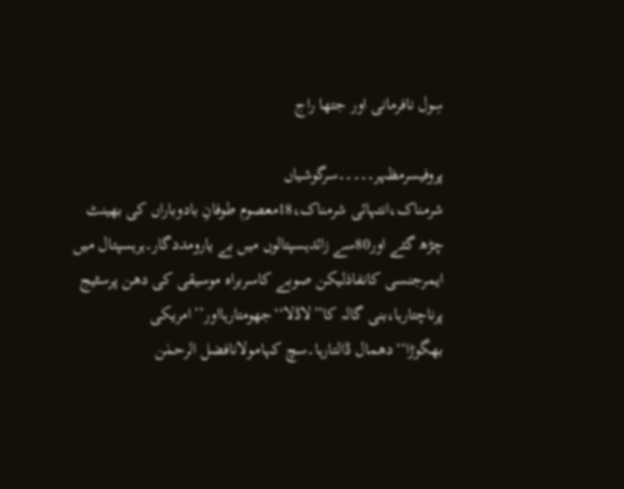سِول نافرمانی اور جتھا راج

پروفیسرمظہر۔۔۔۔۔سرگوشیاں
شرمناک،انتہائی شرمناک،18معصوم طوفانِ بادوباراں کی بھینٹ چڑھ گئے اور80سے زائدہسپتالوں میں بے یارومددگار۔ہرہسپتال میں ایمرجنسی کانفاذلیکن صوبے کاسربراہ موسیقی کی دھن پرسٹیج پرناچتارہا،بنی گالہ کا’’لاڈلا‘‘جھومتارہااور’’امریکی بھگوڑا‘‘دھمال ڈالتارہا۔سچ کہامولانافضل الرحمٰن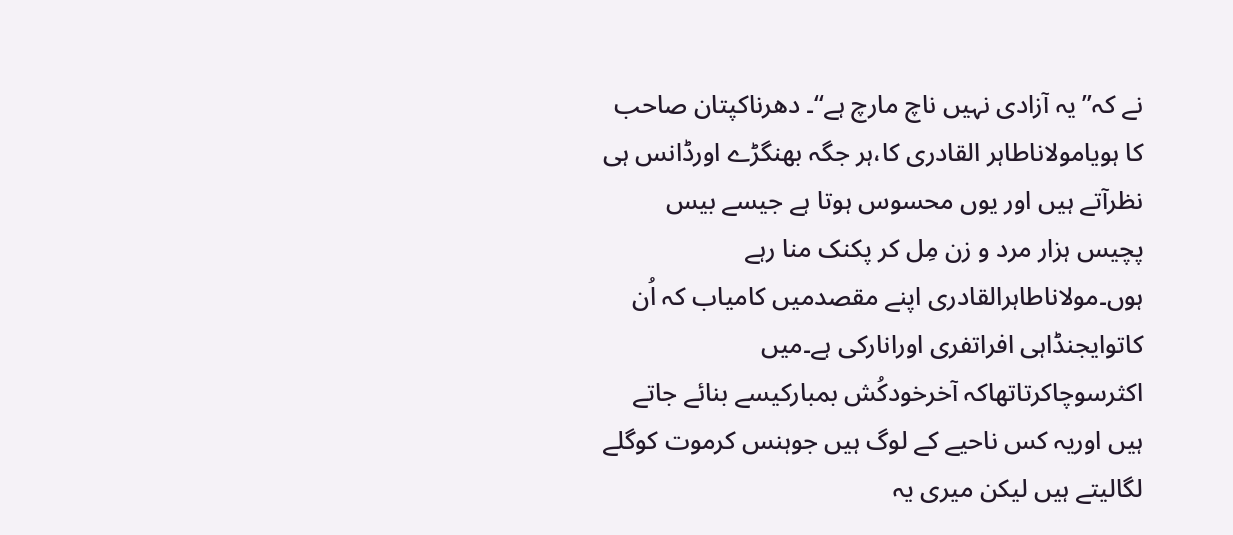نے کہ’’یہ آزادی نہیں ناچ مارچ ہے‘‘۔ دھرناکپتان صاحب کا ہویامولاناطاہر القادری کا،ہر جگہ بھنگڑے اورڈانس ہی نظرآتے ہیں اور یوں محسوس ہوتا ہے جیسے بیس پچیس ہزار مرد و زن مِل کر پکنک منا رہے ہوں۔مولاناطاہرالقادری اپنے مقصدمیں کامیاب کہ اُن کاتوایجنڈاہی افراتفری اورانارکی ہے۔میں اکثرسوچاکرتاتھاکہ آخرخودکُش بمبارکیسے بنائے جاتے ہیں اوریہ کس ناحیے کے لوگ ہیں جوہنس کرموت کوگلے لگالیتے ہیں لیکن میری یہ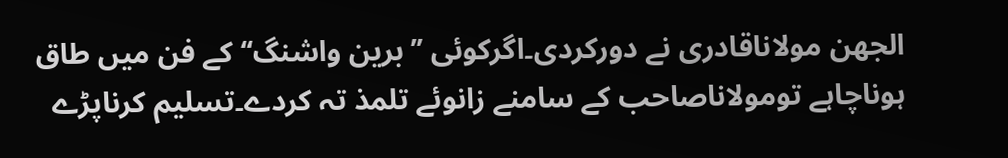الجھن مولاناقادری نے دورکردی۔اگرکوئی ’’برین واشنگ‘‘کے فن میں طاق ہوناچاہے تومولاناصاحب کے سامنے زانوئے تلمذ تہ کردے۔تسلیم کرناپڑے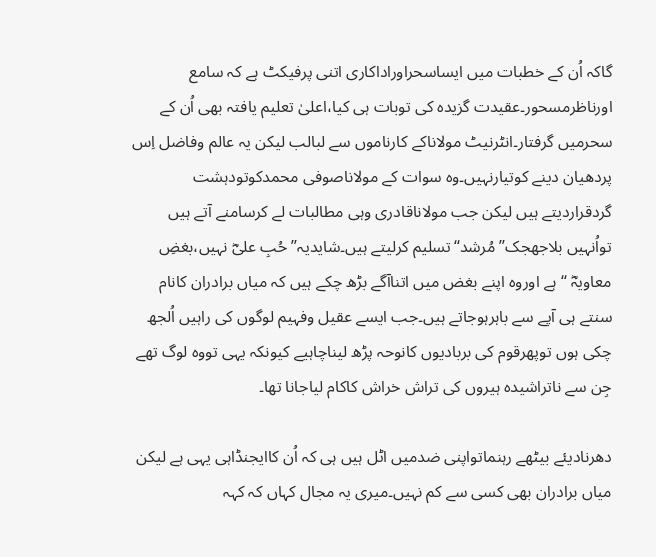گاکہ اُن کے خطبات میں ایساسحراوراداکاری اتنی پرفیکٹ ہے کہ سامع اورناظرمسحور۔عقیدت گزیدہ کی توبات ہی کیا،اعلیٰ تعلیم یافتہ بھی اُن کے سحرمیں گرفتار۔انٹرنیٹ مولاناکے کارناموں سے لبالب لیکن یہ عالم وفاضل اِس پردھیان دینے کوتیارنہیں۔وہ سوات کے مولاناصوفی محمدکوتودہشت گردقراردیتے ہیں لیکن جب مولاناقادری وہی مطالبات لے کرسامنے آتے ہیں تواُنہیں بلاجھجک’’مُرشد‘‘تسلیم کرلیتے ہیں۔شایدیہ’’حُبِ علیؓ نہیں،بغضِ معاویہؓ ‘‘ہے اوروہ اپنے بغض میں اتناآگے بڑھ چکے ہیں کہ میاں برادران کانام سنتے ہی آپے سے باہرہوجاتے ہیں۔جب ایسے عقیل وفہیم لوگوں کی راہیں اُلجھ چکی ہوں توپھرقوم کی بربادیوں کانوحہ پڑھ لیناچاہیے کیونکہ یہی تووہ لوگ تھے جِن سے ناتراشیدہ ہیروں کی تراش خراش کاکام لیاجانا تھا۔

دھرنادیئے بیٹھے رہنماتواپنی ضدمیں اٹل ہیں ہی کہ اُن کاایجنڈاہی یہی ہے لیکن میاں برادران بھی کسی سے کم نہیں۔میری یہ مجال کہاں کہ کہہ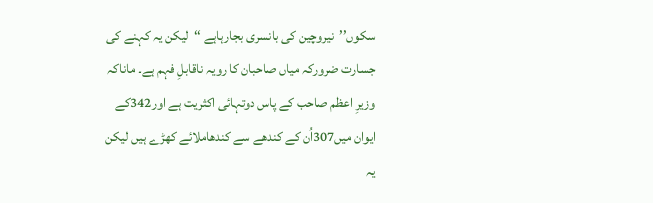سکوں’’نیروچین کی بانسری بجارہاہے ‘‘لیکن یہ کہنے کی جسارت ضرورکہ میاں صاحبان کا رویہ ناقابلِ فہم ہے۔ ماناکہ وزیرِ اعظم صاحب کے پاس دوتہائی اکثریت ہے اور342کے ایوان میں307اُن کے کندھے سے کندھاملائے کھڑے ہیں لیکن یہ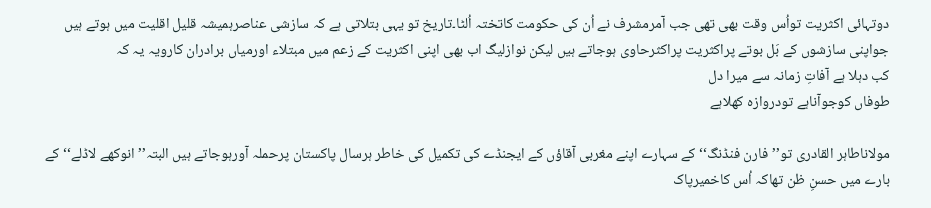دوتہائی اکثریت تواُس وقت بھی تھی جب آمرمشرف نے اُن کی حکومت کاتختہ اُلٹا۔تاریخ تو یہی بتلاتی ہے کہ سازشی عناصرہمیشہ قلیل اقلیت میں ہوتے ہیں جواپنی سازشوں کے بَل بوتے پراکثریت پراکثرحاوی ہوجاتے ہیں لیکن نوازلیگ اب بھی اپنی اکثریت کے زعم میں مبتلاء اورمیاں برادران کارویہ یہ کہ
کب دہلا ہے آفاتِ زمانہ سے میرا دل
طوفاں کوجوآناہے تودروازہ کھلاہے

مولاناطاہر القادری تو’’فارن فنڈنگ‘‘کے سہارے اپنے مغربی آقاؤں کے ایجنڈے کی تکمیل کی خاطر ہرسال پاکستان پرحملہ آورہوجاتے ہیں البتہ’’انوکھے لاڈلے‘‘کے بارے میں حسنِ ظن تھاکہ اُس کاخمیرپاک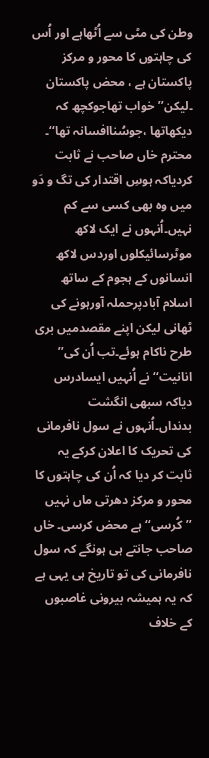وطن کی مٹی سے اُٹھاہے اور اُس کی چاہتوں کا محور و مرکز پاکستان ہے ، محض پاکستان ۔لیکن’’خواب تھاجوکچھ کہ دیکھاتھا ،جوسُناافسانہ تھا‘‘۔ محترم خاں صاحب نے ثابت کردیاکہ ہوسِ اقتدار کی تگ و دَو میں وہ بھی کسی سے کم نہیں۔اُنہوں نے ایک لاکھ موٹرسائیکلوں اوردس لاکھ انسانوں کے ہجوم کے ساتھ اسلام آبادپرحملہ آورہونے کی ٹھانی لیکن اپنے مقصدمیں بری طرح ناکام ہوئے۔تب اُن کی’’ انانیت‘‘ نے اُنہیں ایسادرس دیاکہ سبھی انگشت بدنداں۔اُنہوں نے سول نافرمانی کی تحریک کا اعلان کرکے یہ ثابت کر دیا کہ اُن کی چاہتوں کا محور و مرکز دھرتی ماں نہیں ’’کُرسی‘‘ ہے محض کرسی۔ خاں صاحب جانتے ہی ہونگے کہ سول نافرمانی کی تو تاریخ ہی یہی ہے کہ یہ ہمیشہ بیرونی غاصبوں کے خلاف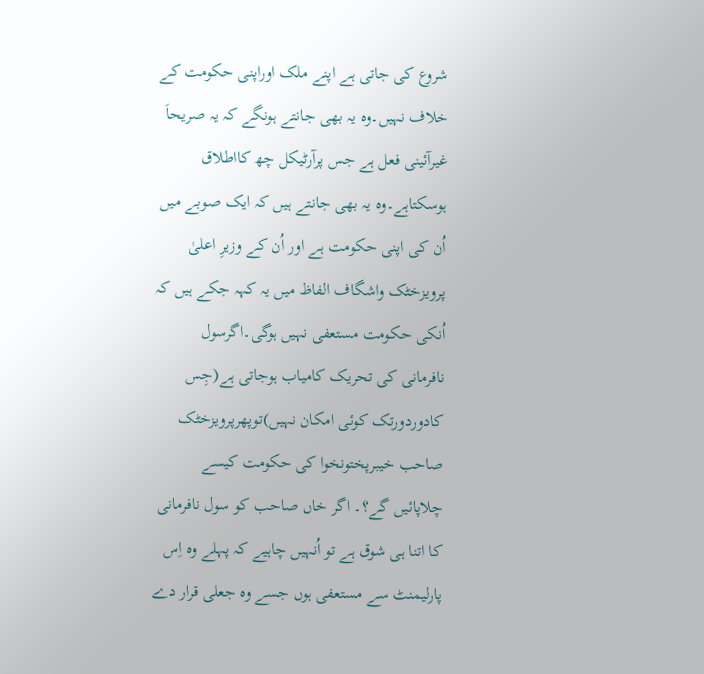شروع کی جاتی ہے اپنے ملک اوراپنی حکومت کے خلاف نہیں۔وہ یہ بھی جانتے ہونگے کہ یہ صریحاَ غیرآئینی فعل ہے جس پرآرٹیکل چھ کااطلاق ہوسکتاہے۔وہ یہ بھی جانتے ہیں کہ ایک صوبے میں اُن کی اپنی حکومت ہے اور اُن کے وزیرِ اعلیٰ پرویزخٹک واشگاف الفاظ میں یہ کہہ جکے ہیں کہ اُنکی حکومت مستعفی نہیں ہوگی۔اگرسول نافرمانی کی تحریک کامیاب ہوجاتی ہے(جِس کادوردورتک کوئی امکان نہیں)توپھرپرویزخٹک صاحب خیبرپختونخوا کی حکومت کیسے چلاپائیں گے؟۔ اگر خاں صاحب کو سول نافرمانی کا اتنا ہی شوق ہے تو اُنہیں چاہیے کہ پہلے وہ اِس پارلیمنٹ سے مستعفی ہوں جسے وہ جعلی قرار دے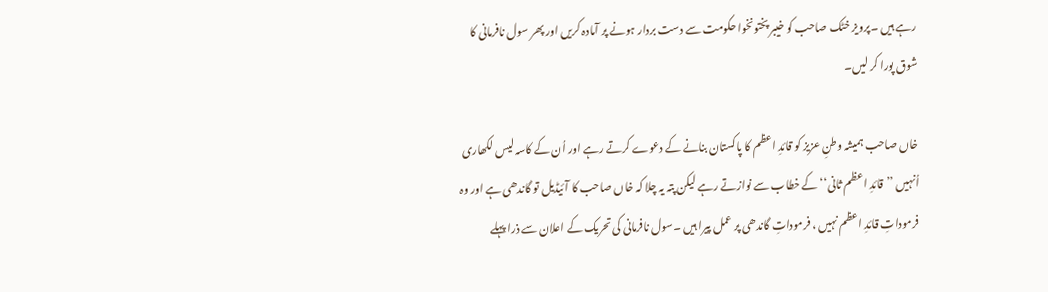رہے ہیں ۔پرویز خٹک صاحب کو خیبر پختونخوا حکومت سے دست بردار ہونے پر آمادہ کریں اور پھر سول نافرمانی کا شوق پورا کر لیں۔

خاں صاحب ہمیشہ وطنِ عزیز کو قائدِ اعظم کا پاکستان بنانے کے دعوے کرتے رہے اور اُن کے کاسہ لیس لکھاری اُنہیں ’’قائدِ اعظم ثانی‘‘ کے خطاب سے نوازتے رہے لیکن پتہ یہ چلا کہ خاں صاحب کا آئیڈیل تو گاندھی ہے اور وہ فرموداتِ قائدِ اعظم نہیں ، فرموداتِ گاندھی پر عمل پیرا ہیں ۔سول نافرمانی کی تحریک کے اعلان سے ذرا پہلے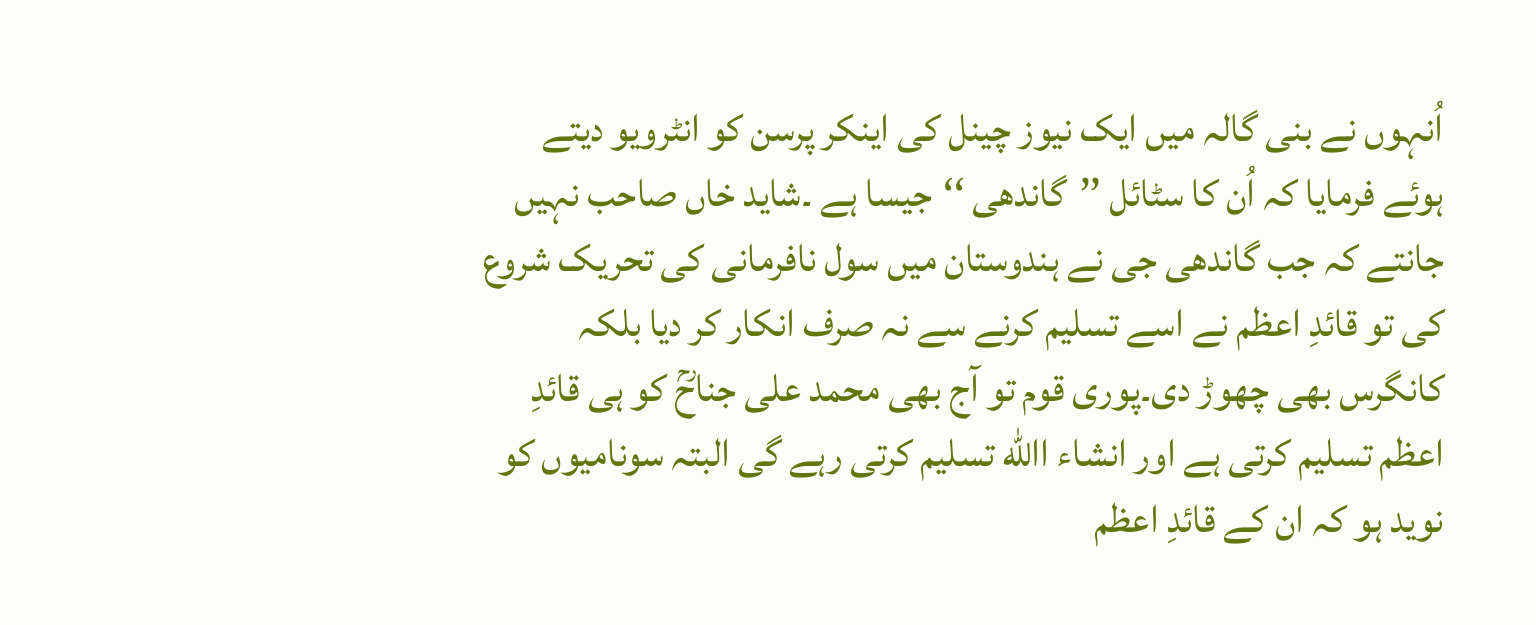اُنہوں نے بنی گالہ میں ایک نیوز چینل کی اینکر پرسن کو انٹرویو دیتے ہوئے فرمایا کہ اُن کا سٹائل ’’گاندھی ‘‘جیسا ہے ۔شاید خاں صاحب نہیں جانتے کہ جب گاندھی جی نے ہندوستان میں سول نافرمانی کی تحریک شروع کی تو قائدِ اعظم نے اسے تسلیم کرنے سے نہ صرف انکار کر دیا بلکہ کانگرس بھی چھوڑ دی۔پوری قوم تو آج بھی محمد علی جناحؒ کو ہی قائدِ اعظم تسلیم کرتی ہے اور انشاء االله تسلیم کرتی رہے گی البتہ سونامیوں کو نوید ہو کہ ان کے قائدِ اعظم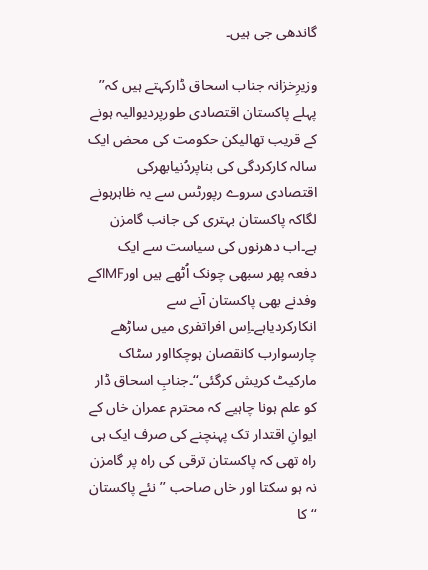گاندھی جی ہیں۔

وزیرِخزانہ جناب اسحاق ڈارکہتے ہیں کہ’’ پہلے پاکستان اقتصادی طورپردیوالیہ ہونے کے قریب تھالیکن حکومت کی محض ایک سالہ کارکردگی کی بناپردُنیابھرکی اقتصادی سروے رپورٹس سے یہ ظاہرہونے لگاکہ پاکستان بہتری کی جانب گامزن ہے۔اب دھرنوں کی سیاست سے ایک دفعہ پھر سبھی چونک اُٹھے ہیں اورIMFکے وفدنے بھی پاکستان آنے سے انکارکردیاہے۔اِس افراتفری میں ساڑھے چارسوارب کانقصان ہوچکااور سٹاک مارکیٹ کریش کرگئی‘‘۔جنابِ اسحاق ڈار کو علم ہونا چاہیے کہ محترم عمران خاں کے ایوانِ اقتدار تک پہنچنے کی صرف ایک ہی راہ تھی کہ پاکستان ترقی کی راہ پر گامزن نہ ہو سکتا اور خاں صاحب ’’نئے پاکستان ‘‘ کا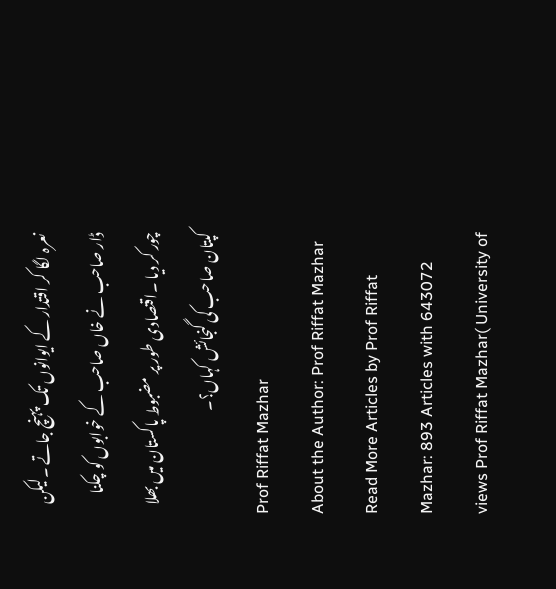نعرہ لگا کر اقتدار کے ایوانوں تک پہنچ جاتے ۔لیکن ڈار صاحب نے خاں صاحب کے خوابوں کو چکنا چور کر دیا ۔اقتصادی طور پر مضبوط پاکستان میں بھلا کپتان صاحب کی گنجائش کہاں؟۔
Prof Riffat Mazhar
About the Author: Prof Riffat Mazhar Read More Articles by Prof Riffat Mazhar: 893 Articles with 643072 views Prof Riffat Mazhar( University of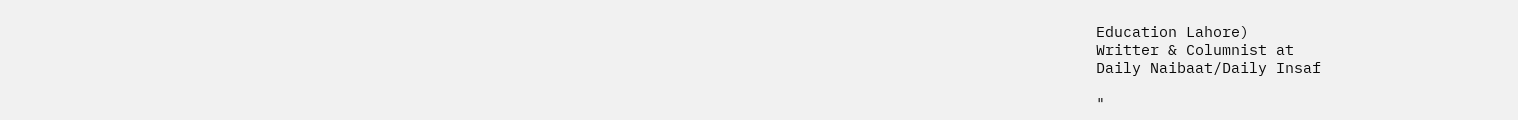Education Lahore)
Writter & Columnist at
Daily Naibaat/Daily Insaf

"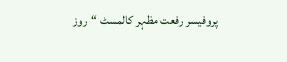پروفیسر رفعت مظہر کالمسٹ “روز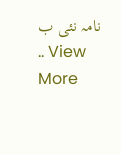نامہ نئی ب
.. View More